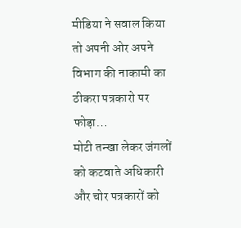मीडिया ने सवाल किया तो अपनी ओर अपने विभाग की नाकामी का ठीकरा पत्रकारो पर फोड़ा…
मोटी तन्खा लेकर जंगलों को कटवाते अधिकारी और चोर पत्रकारों को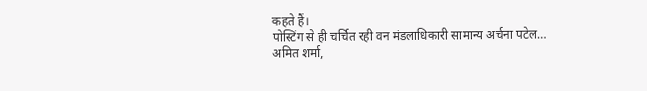कहते हैं।
पोस्टिंग से ही चर्चित रही वन मंडलाधिकारी सामान्य अर्चना पटेल…
अमित शर्मा,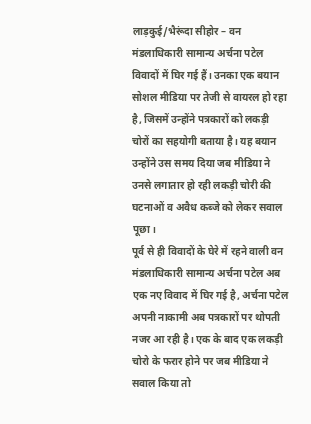लाड़कुई/भैरूंदा सीहोर – वन मंडलाधिकारी सामान्य अर्चना पटेल विवादों में घिर गई हैं। उनका एक बयान सोशल मीडिया पर तेजी से वायरल हो रहा है, जिसमें उन्होंने पत्रकारों को लकड़ी चोरों का सहयोगी बताया है। यह बयान उन्होंने उस समय दिया जब मीडिया ने उनसे लगातार हो रही लकड़ी चोरी की घटनाओं व अवैध कब्जे को लेकर सवाल पूछा।
पूर्व से ही विवादों के घेरे में रहने वाली वन मंडलाधिकारी सामान्य अर्चना पटेल अब एक नए विवाद में घिर गई है, अर्चना पटेल अपनी नाकामी अब पत्रकारों पर थोपती नजर आ रही है। एक के बाद एक लकड़ी चोरो के फरार होने पर जब मीडिया ने सवाल किया तो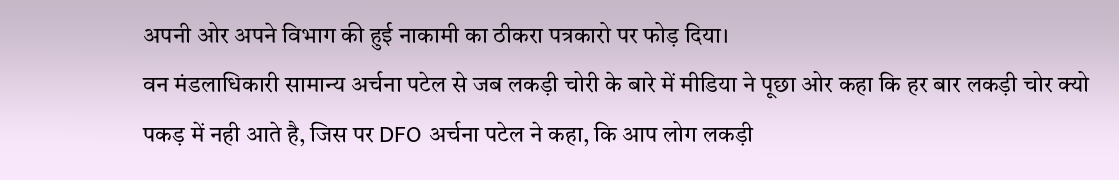अपनी ओर अपने विभाग की हुई नाकामी का ठीकरा पत्रकारो पर फोड़ दिया।
वन मंडलाधिकारी सामान्य अर्चना पटेल से जब लकड़ी चोरी के बारे में मीडिया ने पूछा ओर कहा कि हर बार लकड़ी चोर क्यो पकड़ में नही आते है, जिस पर DFO अर्चना पटेल ने कहा, कि आप लोग लकड़ी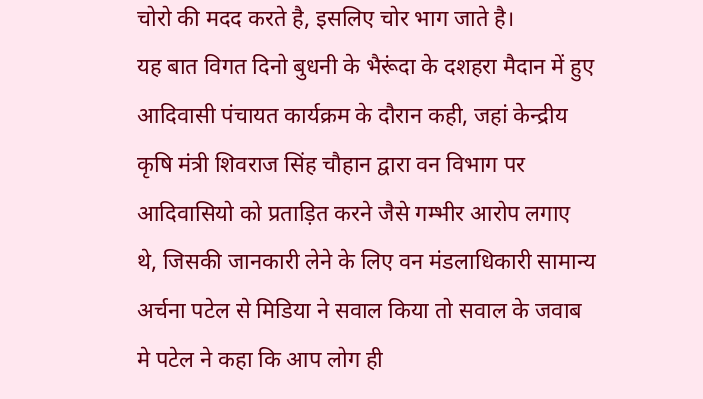चोरो की मदद करते है, इसलिए चोर भाग जाते है।
यह बात विगत दिनो बुधनी के भैरूंदा के दशहरा मैदान में हुए आदिवासी पंचायत कार्यक्रम के दौरान कही, जहां केन्द्रीय कृषि मंत्री शिवराज सिंह चौहान द्वारा वन विभाग पर आदिवासियो को प्रताड़ित करने जैसे गम्भीर आरोप लगाए थे, जिसकी जानकारी लेने के लिए वन मंडलाधिकारी सामान्य अर्चना पटेल से मिडिया ने सवाल किया तो सवाल के जवाब मे पटेल ने कहा कि आप लोग ही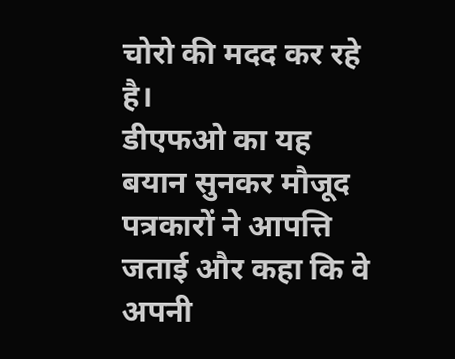चोरो की मदद कर रहे है।
डीएफओ का यह बयान सुनकर मौजूद पत्रकारों ने आपत्ति जताई और कहा कि वे अपनी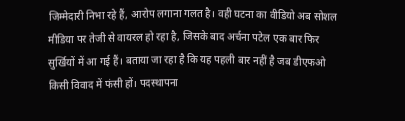जिम्मेदारी निभा रहे हैं, आरोप लगाना गलत है। वही घटना का वीडियो अब सोशल मीडिया पर तेजी से वायरल हो रहा है, जिसके बाद अर्चना पटेल एक बार फिर सुर्खियों में आ गई हैं। बताया जा रहा है कि यह पहली बार नहीं है जब डीएफओ किसी विवाद में फंसी हों। पदस्थापना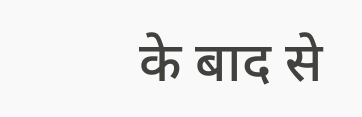के बाद से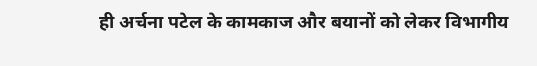ही अर्चना पटेल के कामकाज और बयानों को लेकर विभागीय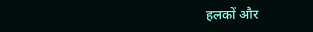हलकों और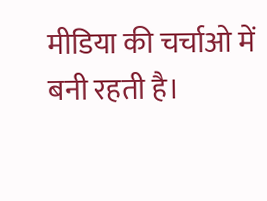मीडिया की चर्चाओ में बनी रहती है।